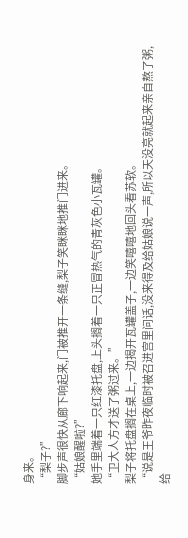身来。
“梨子?”
脚步声很快从廊下响起来,门被推开一条缝,梨子笑眯眯地推门进来。
“姑娘醒啦?”
她手里端着一只红漆托盘,上头搁着一只正冒热气的青灰色小瓦罐。
“卫大人方才送了粥过来。”
梨子将托盘搁在桌上,一边揭开瓦罐盖子,一边笑嘻嘻地回头看苏软。
“说是王爷昨夜临时被召进宫里问话,没来得及给姑娘说一声,所以天没亮就起来亲自熬了粥,给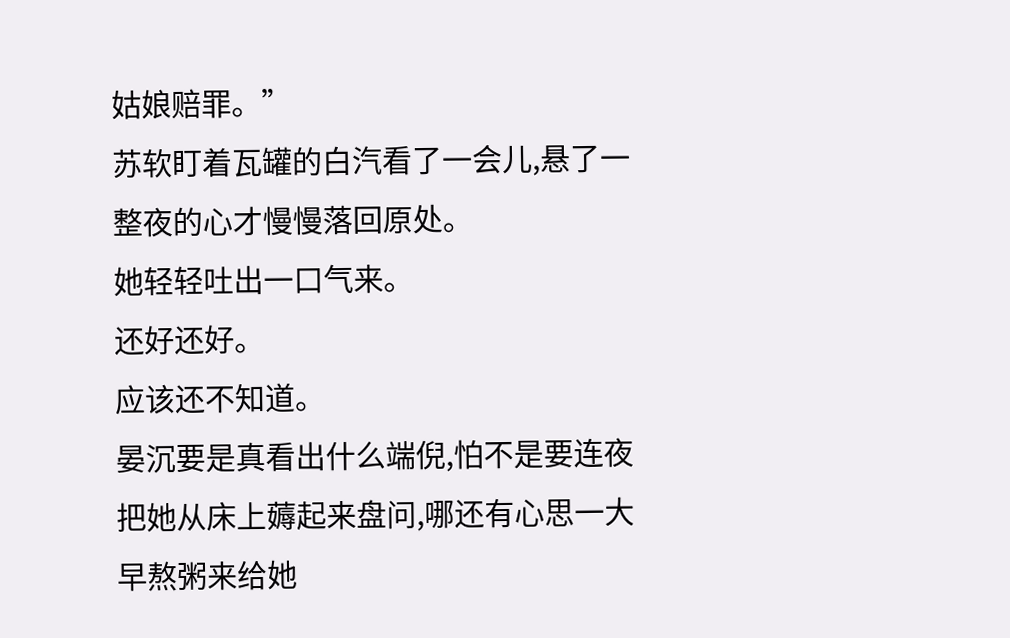姑娘赔罪。”
苏软盯着瓦罐的白汽看了一会儿,悬了一整夜的心才慢慢落回原处。
她轻轻吐出一口气来。
还好还好。
应该还不知道。
晏沉要是真看出什么端倪,怕不是要连夜把她从床上薅起来盘问,哪还有心思一大早熬粥来给她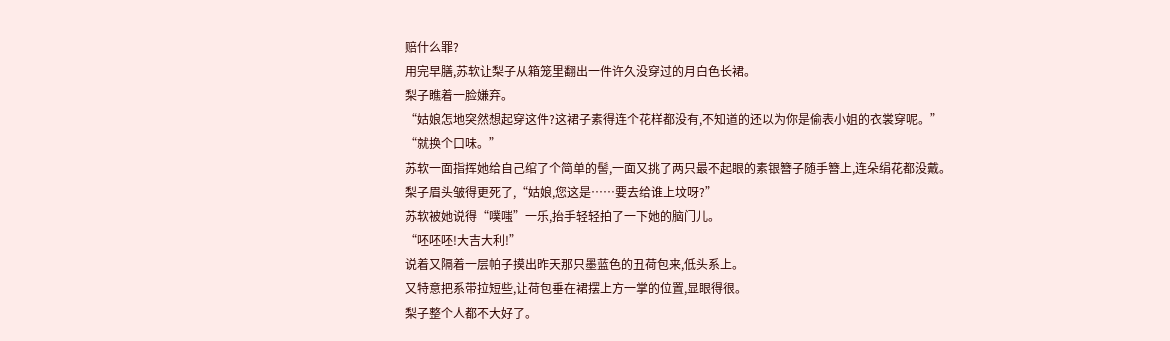赔什么罪?
用完早膳,苏软让梨子从箱笼里翻出一件许久没穿过的月白色长裙。
梨子瞧着一脸嫌弃。
“姑娘怎地突然想起穿这件?这裙子素得连个花样都没有,不知道的还以为你是偷表小姐的衣裳穿呢。”
“就换个口味。”
苏软一面指挥她给自己绾了个简单的髻,一面又挑了两只最不起眼的素银簪子随手簪上,连朵绢花都没戴。
梨子眉头皱得更死了,“姑娘,您这是……要去给谁上坟呀?”
苏软被她说得“噗嗤”一乐,抬手轻轻拍了一下她的脑门儿。
“呸呸呸!大吉大利!”
说着又隔着一层帕子摸出昨天那只墨蓝色的丑荷包来,低头系上。
又特意把系带拉短些,让荷包垂在裙摆上方一掌的位置,显眼得很。
梨子整个人都不大好了。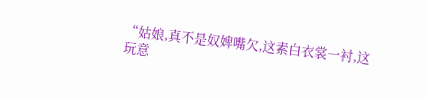“姑娘,真不是奴婢嘴欠,这素白衣裳一衬,这玩意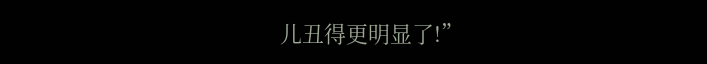儿丑得更明显了!”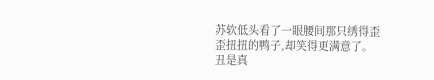苏软低头看了一眼腰间那只绣得歪歪扭扭的鸭子,却笑得更满意了。
丑是真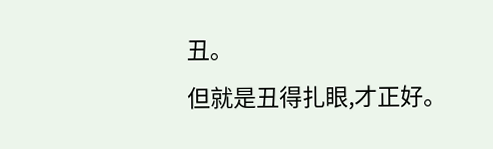丑。
但就是丑得扎眼,才正好。